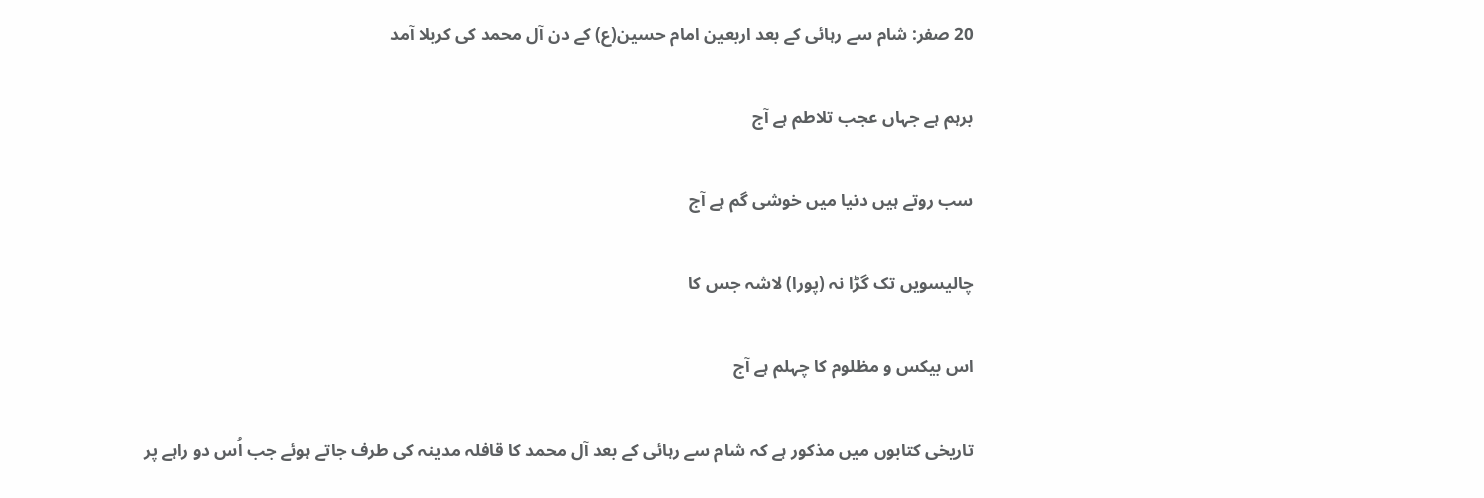20 صفر: شام سے رہائی کے بعد اربعین امام حسین(ع) کے دن آل محمد کی کربلا آمد

برہم ہے جہاں عجب تلاطم ہے آج

سب روتے ہیں دنیا میں خوشی گم ہے آج

چالیسویں تک گڑا نہ (پورا) لاشہ جس کا

اس بیکس و مظلوم کا چہلم ہے آج

تاریخی کتابوں میں مذکور ہے کہ شام سے رہائی کے بعد آل محمد کا قافلہ مدینہ کی طرف جاتے ہوئے جب اُس دو راہے پر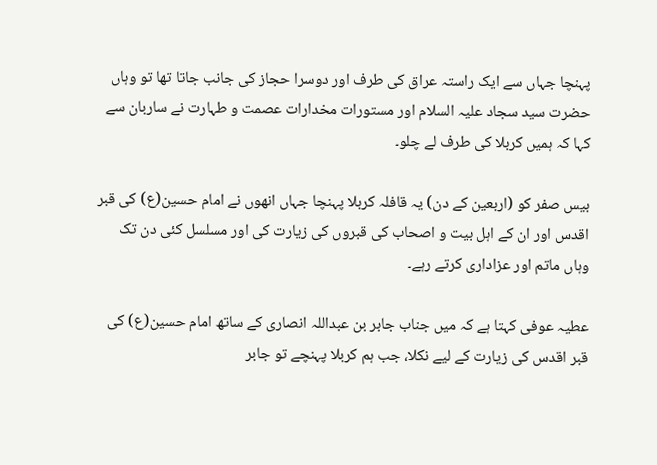پہنچا جہاں سے ایک راستہ عراق کی طرف اور دوسرا حجاز کی جانب جاتا تھا تو وہاں حضرت سید سجاد علیہ السلام اور مستورات مخدارات عصمت و طہارت نے ساربان سے کہا کہ ہمیں کربلا کی طرف لے چلو۔

بیس صفر کو (اربعین کے دن) یہ قافلہ کربلا پہنچا جہاں انھوں نے امام حسین(ع) کی قبر اقدس اور ان کے اہل بیت و اصحاب کی قبروں کی زیارت کی اور مسلسل کئی دن تک وہاں ماتم اور عزاداری کرتے رہے۔

عطیہ عوفی کہتا ہے کہ میں جناب جابر بن عبداللہ انصاری کے ساتھ امام حسین(ع) کی قبر اقدس کی زیارت کے لیے نکلا، جب ہم کربلا پہنچے تو جابر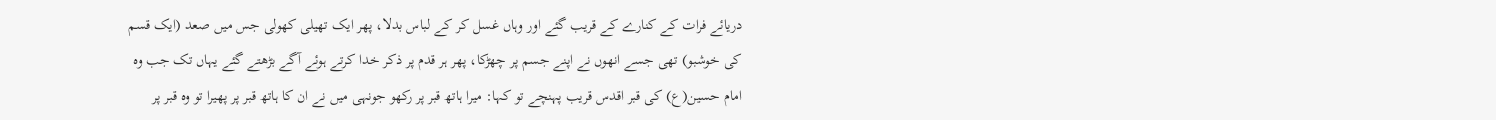دریائے فرات کے کنارے کے قریب گئے اور وہاں غسل کر کے لباس بدلا، پھر ایک تھیلی کھولی جس میں صعد (ایک قسم کی خوشبو) تھی جسے انھوں نے اپنے جسم پر چھڑکا، پھر ہر قدم پر ذکر خدا کرتے ہوئے آگے بڑھتے گئے یہاں تک جب وہ امام حسین(ع) کی قبر اقدس قریب پہنچے تو کہا: میرا ہاتھ قبر پر رکھو جونہی میں نے ان کا ہاتھ قبر پر پھیرا تو وہ قبر پر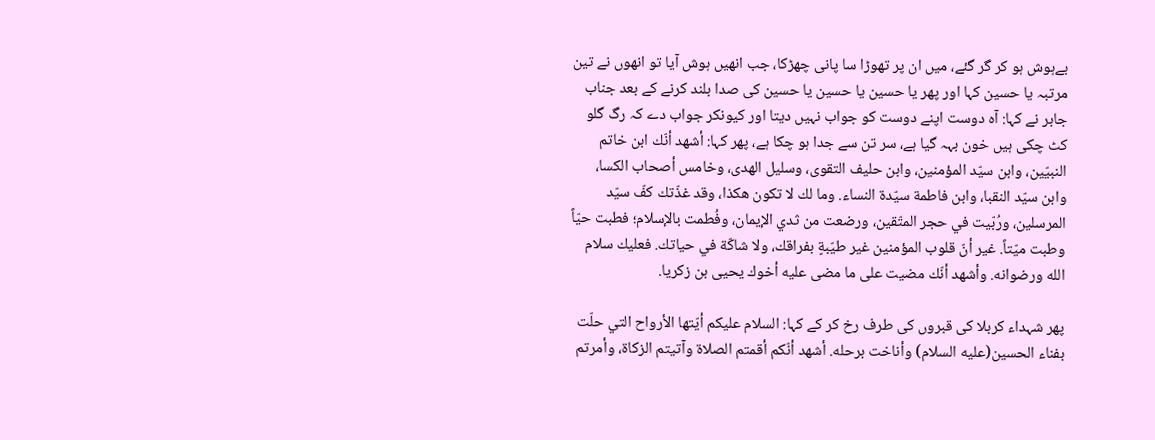بےہوش ہو کر گر گئے، میں ان پر تھوڑا سا پانی چھڑکا، جب انھیں ہوش آیا تو انھوں نے تین مرتبہ یا حسین کہا اور پھر یا حسین یا حسین یا حسین کی صدا بلند کرنے کے بعد جناب جابر نے کہا: آہ دوست اپنے دوست کو جواب نہیں دیتا اور کیونکر جواب دے کہ رگ گلو کٹ چکی ہیں خون بہہ گیا ہے، سر تن سے جدا ہو چکا ہے، پھر کہا: أشهد أنّك ابن خاتم النبيّين، وابن سيّد المؤمنين، وابن حليف التقوى، وسليل الهدى، وخامس أصحاب الكسا، وابن سيّد النقبا، وابن فاطمة سيّدة النساء. وما لك لا تكون هكذا، وقد غذّتك كفّ سيّد المرسلين، ورُبّيت في حجر المتّقين، ورضعت من ثدي الإيمان، وفُطمت بالإسلام؛ فطبت حيّاً وطبت ميّتاً. غير أنّ قلوب المؤمنين غير طيّبةٍ بفراقك، ولا شاكّة في حياتك. فعليك سلام الله ورضوانه. وأشهد أنّك مضيت على ما مضى عليه أخوك يحيى بن زكريا.

پھر شہداء کربلا کی قبروں کی طرف رخ کر کے کہا: السلام عليكم أيّتها الأرواح التي حلّت بفناء الحسين(عليه ‌السلام) وأناخت برحله. أشهد أنّكم أقمتم الصلاة وآتيتم الزكاة، وأمرتم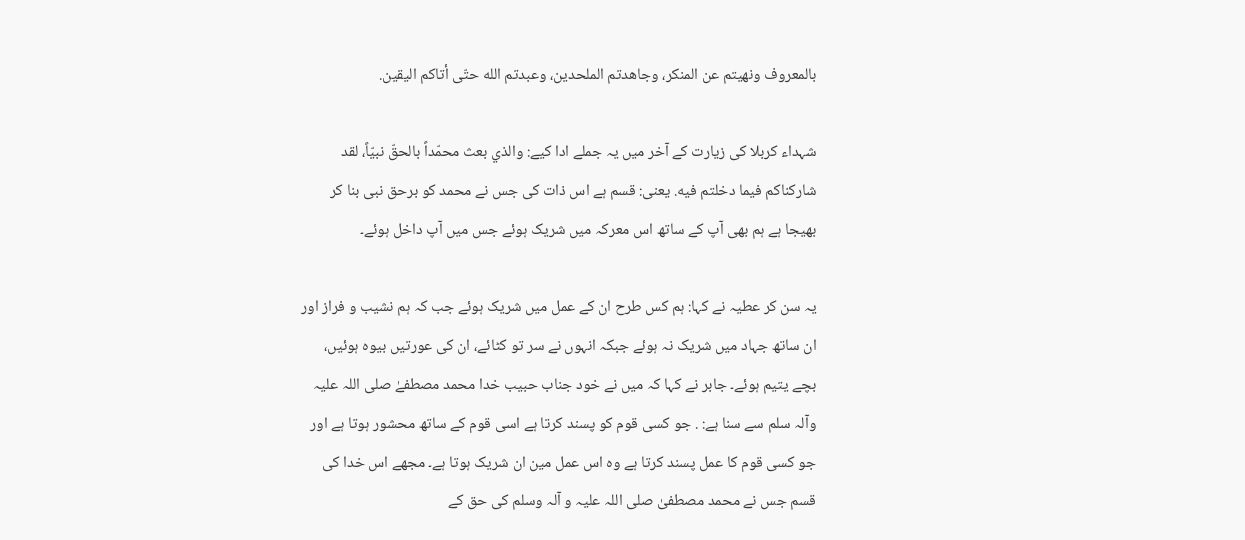بالمعروف ونهيتم عن المنكر، وجاهدتم الملحدين، وعبدتم الله حتّى أتاكم اليقين.

شہداء کربلا کی زیارت کے آخر میں یہ جملے ادا کیے: والذي بعث محمّداً بالحقّ نبيّاً، لقد شاركناكم فيما دخلتم فيه. یعنی: قسم ہے اس ذات کی جس نے محمد کو برحق نبی بنا کر بھیجا ہے ہم بھی آپ کے ساتھ اس معرکہ میں شریک ہوئے جس میں آپ داخل ہوئے۔

یہ سن کر عطیہ نے کہا: ہم کس طرح ان کے عمل میں شریک ہوئے جب کہ ہم نشیب و فراز اور ان ساتھ جہاد میں شریک نہ ہوئے جبکہ انہوں نے سر تو کٹائے، ان کی عورتیں بیوہ ہوئیں، بچے یتیم ہوئے۔ جابر نے کہا کہ میں نے خود جناب حبیب خدا محمد مصطفےٰ صلی اللہ علیہ وآلہ سلم سے سنا ہے: . جو کسی قوم کو پسند کرتا ہے اسی قوم کے ساتھ محشور ہوتا ہے اور جو کسی قوم کا عمل پسند کرتا ہے وہ اس عمل مین ان شریک ہوتا ہے۔ مجھے اس خدا کی قسم جس نے محمد مصطفیٰ صلی اللہ علیہ و آلہ وسلم کی حق کے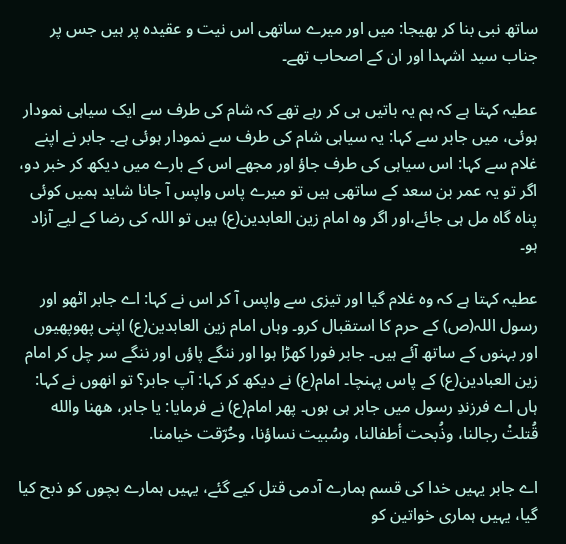ساتھ نبی بنا کر بھیجا: میں اور میرے ساتھی اس نیت و عقیدہ پر ہیں جس پر جناب سید اشہدا اور ان کے اصحاب تھے۔

عطیہ کہتا ہے کہ ہم یہ باتیں ہی کر رہے تھے کہ شام کی طرف سے ایک سیاہی نمودار ہوئی، میں جابر سے کہا: یہ سیاہی شام کی طرف سے نمودار ہوئی ہے۔ جابر نے اپنے غلام سے کہا: اس سیاہی کی طرف جاؤ اور مجھے اس کے بارے میں دیکھ کر خبر دو، اگر تو یہ عمر بن سعد کے ساتھی ہیں تو میرے پاس واپس آ جانا شاید ہمیں کوئی پناہ گاہ مل ہی جائے،اور اگر وہ امام زین العابدین(ع) ہیں تو اللہ کی رضا کے لیے آزاد ہو۔

عطیہ کہتا ہے کہ وہ غلام گیا اور تیزی سے واپس آ کر اس نے کہا: اے جابر اٹھو اور رسول اللہ(ص) کے حرم کا استقبال کرو۔ وہاں امام زین العابدین(ع) اپنی پھوپھیوں اور بہنوں کے ساتھ آئے ہیں۔ جابر فورا کھڑا ہوا اور ننگے پاؤں اور ننگے سر چل کر امام زین العبادین(ع) کے پاس پہنچا۔ امام(ع) نے دیکھ کر کہا: آپ جابر؟ تو انھوں نے کہا: ہاں اے فرزندِ رسول میں جابر ہی ہوں۔ پھر امام(ع) نے فرمایا: يا جابر، ههنا والله قُتلتْ رجالنا، وذُبحت أطفالنا، وسُبيت نساؤنا، وحُرّقت خيامنا.

اے جابر یہیں خدا کی قسم ہمارے آدمی قتل کیے گئے، یہیں ہمارے بچوں کو ذبح کیا گیا، یہیں ہماری خواتین کو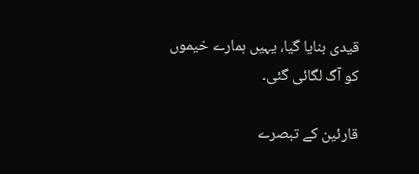قیدی بنایا گیا، یہیں ہمارے خیموں کو آگ لگائی گئی۔

قارئین کے تبصرے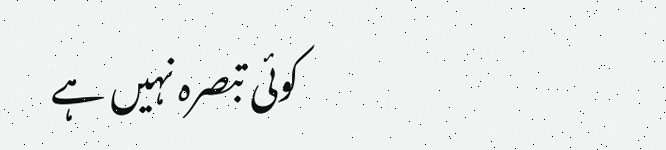کوئی تبصرہ نہیں ہے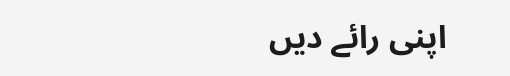اپنی رائے دیں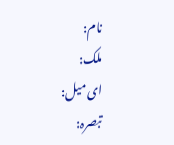نام:
ملک:
ای میل:
تبصرہ: